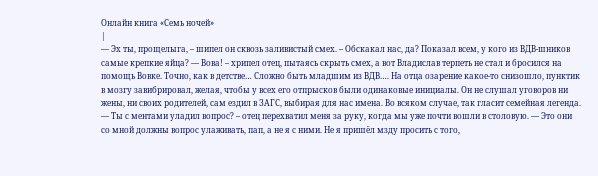Онлайн книга «Семь ночей»
|
— Эх ты, прощелыга, – шипел он сквозь заливистый смех. – Обскакал нас, да? Показал всем, у кого из ВДВ-шников самые крепкие яйца? — Вова! – хрипел отец, пытаясь скрыть смех, а вот Владислав терпеть не стал и бросился на помощь Вовке. Точно, как в детстве… Сложно быть младшим из ВДВ…. На отца озарение какое-то снизошло, пунктик в мозгу завибрировал, желая, чтобы у всех его отпрысков были одинаковые инициалы. Он не слушал уговоров ни жены, ни своих родителей, сам ездил в ЗАГС, выбирая для нас имена. Во всяком случае, так гласит семейная легенда. — Ты с ментами уладил вопрос? – отец перехватил меня за руку, когда мы уже почти вошли в столовую. — Это они со мной должны вопрос улаживать, пап, а не я с ними. Не я пришёл мзду просить с того,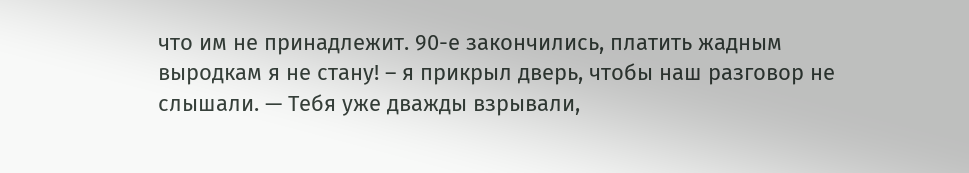что им не принадлежит. 90-е закончились, платить жадным выродкам я не стану! – я прикрыл дверь, чтобы наш разговор не слышали. — Тебя уже дважды взрывали,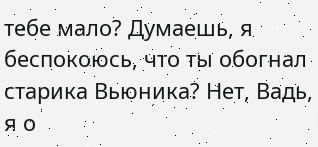тебе мало? Думаешь, я беспокоюсь, что ты обогнал старика Вьюника? Нет, Вадь, я о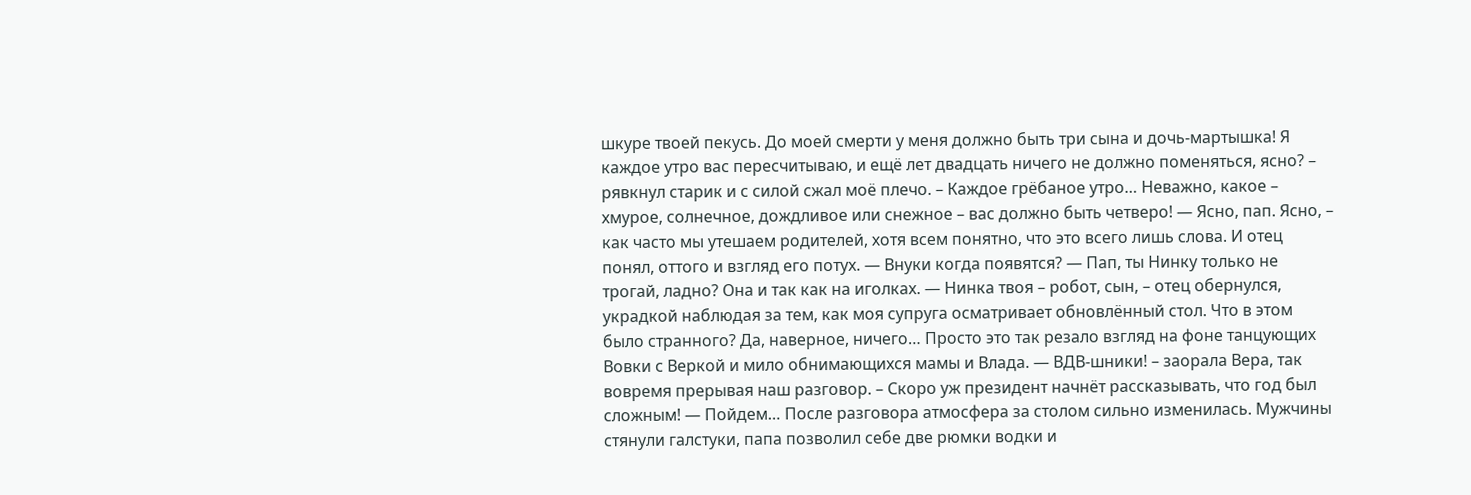шкуре твоей пекусь. До моей смерти у меня должно быть три сына и дочь-мартышка! Я каждое утро вас пересчитываю, и ещё лет двадцать ничего не должно поменяться, ясно? – рявкнул старик и с силой сжал моё плечо. – Каждое грёбаное утро… Неважно, какое – хмурое, солнечное, дождливое или снежное – вас должно быть четверо! — Ясно, пап. Ясно, – как часто мы утешаем родителей, хотя всем понятно, что это всего лишь слова. И отец понял, оттого и взгляд его потух. — Внуки когда появятся? — Пап, ты Нинку только не трогай, ладно? Она и так как на иголках. — Нинка твоя – робот, сын, – отец обернулся, украдкой наблюдая за тем, как моя супруга осматривает обновлённый стол. Что в этом было странного? Да, наверное, ничего… Просто это так резало взгляд на фоне танцующих Вовки с Веркой и мило обнимающихся мамы и Влада. — ВДВ-шники! – заорала Вера, так вовремя прерывая наш разговор. – Скоро уж президент начнёт рассказывать, что год был сложным! — Пойдем… После разговора атмосфера за столом сильно изменилась. Мужчины стянули галстуки, папа позволил себе две рюмки водки и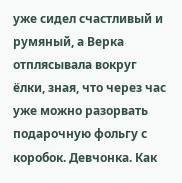уже сидел счастливый и румяный, а Верка отплясывала вокруг ёлки, зная, что через час уже можно разорвать подарочную фольгу с коробок. Девчонка. Как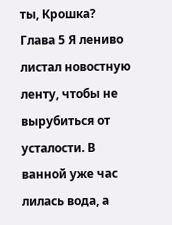ты, Крошка? Глава 5 Я лениво листал новостную ленту, чтобы не вырубиться от усталости. В ванной уже час лилась вода, а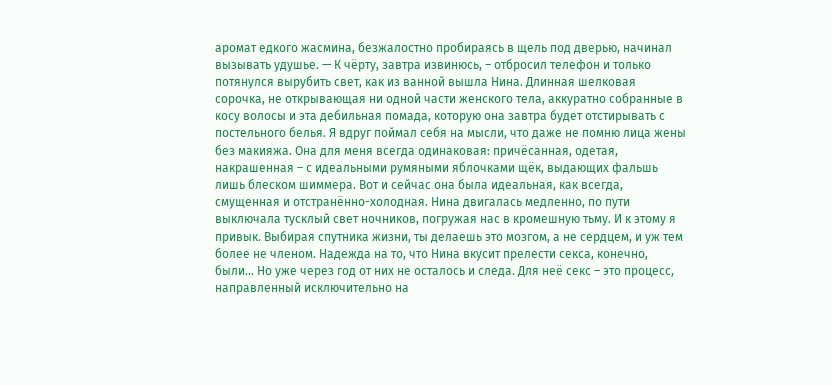аромат едкого жасмина, безжалостно пробираясь в щель под дверью, начинал вызывать удушье. — К чёрту, завтра извинюсь, – отбросил телефон и только потянулся вырубить свет, как из ванной вышла Нина. Длинная шелковая сорочка, не открывающая ни одной части женского тела, аккуратно собранные в косу волосы и эта дебильная помада, которую она завтра будет отстирывать с постельного белья. Я вдруг поймал себя на мысли, что даже не помню лица жены без макияжа. Она для меня всегда одинаковая: причёсанная, одетая, накрашенная – с идеальными румяными яблочками щёк, выдающих фальшь лишь блеском шиммера. Вот и сейчас она была идеальная, как всегда, смущенная и отстранённо-холодная. Нина двигалась медленно, по пути выключала тусклый свет ночников, погружая нас в кромешную тьму. И к этому я привык. Выбирая спутника жизни, ты делаешь это мозгом, а не сердцем, и уж тем более не членом. Надежда на то, что Нина вкусит прелести секса, конечно, были… Но уже через год от них не осталось и следа. Для неё секс – это процесс, направленный исключительно на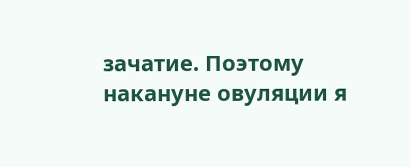зачатие. Поэтому накануне овуляции я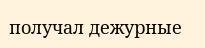получал дежурные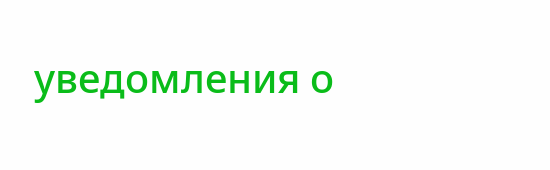уведомления о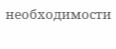необходимости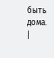быть дома. |